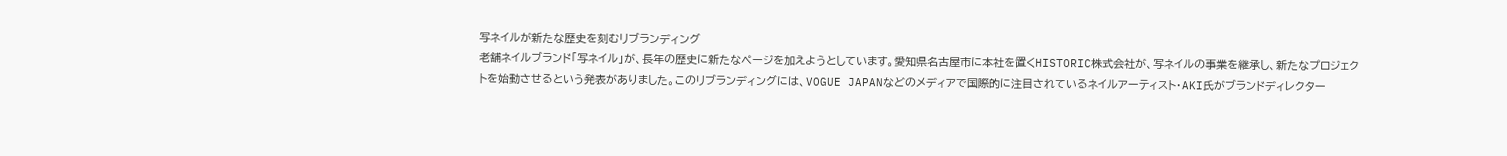写ネイルが新たな歴史を刻むリブランディング
老舗ネイルブランド「写ネイル」が、長年の歴史に新たなページを加えようとしています。愛知県名古屋市に本社を置くHISTORIC株式会社が、写ネイルの事業を継承し、新たなプロジェクトを始動させるという発表がありました。このリブランディングには、VOGUE JAPANなどのメディアで国際的に注目されているネイルアーティスト・AKI氏がブランドディレクター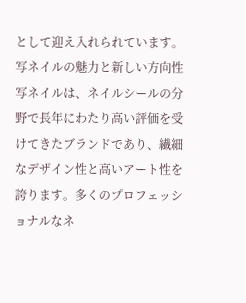として迎え入れられています。
写ネイルの魅力と新しい方向性
写ネイルは、ネイルシールの分野で長年にわたり高い評価を受けてきたブランドであり、繊細なデザイン性と高いアート性を誇ります。多くのプロフェッショナルなネ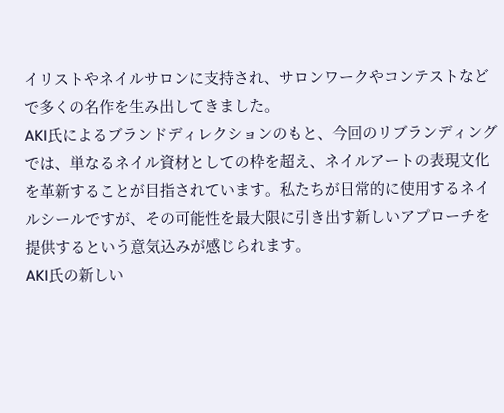イリストやネイルサロンに支持され、サロンワークやコンテストなどで多くの名作を生み出してきました。
AKI氏によるブランドディレクションのもと、今回のリブランディングでは、単なるネイル資材としての枠を超え、ネイルアートの表現文化を革新することが目指されています。私たちが日常的に使用するネイルシールですが、その可能性を最大限に引き出す新しいアプローチを提供するという意気込みが感じられます。
AKI氏の新しい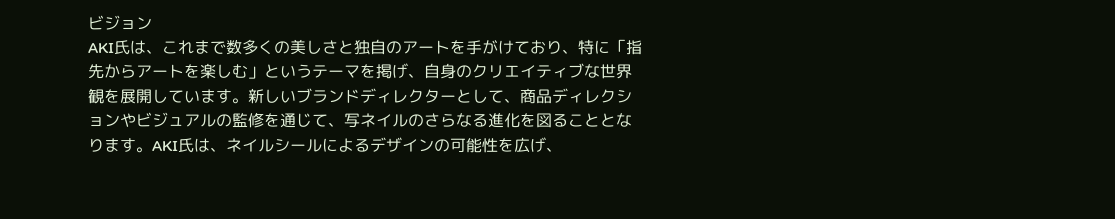ビジョン
AKI氏は、これまで数多くの美しさと独自のアートを手がけており、特に「指先からアートを楽しむ」というテーマを掲げ、自身のクリエイティブな世界観を展開しています。新しいブランドディレクターとして、商品ディレクションやビジュアルの監修を通じて、写ネイルのさらなる進化を図ることとなります。AKI氏は、ネイルシールによるデザインの可能性を広げ、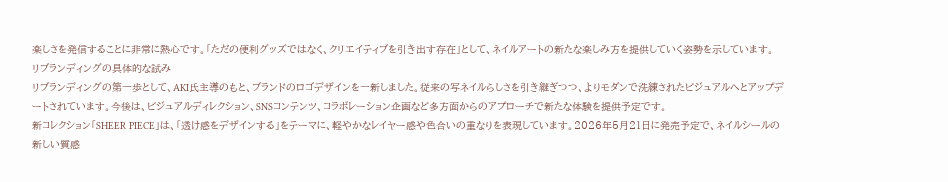楽しさを発信することに非常に熱心です。「ただの便利グッズではなく、クリエイティブを引き出す存在」として、ネイルアートの新たな楽しみ方を提供していく姿勢を示しています。
リブランディングの具体的な試み
リブランディングの第一歩として、AKI氏主導のもと、ブランドのロゴデザインを一新しました。従来の写ネイルらしさを引き継ぎつつ、よりモダンで洗練されたビジュアルへとアップデートされています。今後は、ビジュアルディレクション、SNSコンテンツ、コラボレーション企画など多方面からのアプローチで新たな体験を提供予定です。
新コレクション「SHEER PIECE」は、「透け感をデザインする」をテーマに、軽やかなレイヤー感や色合いの重なりを表現しています。2026年5月21日に発売予定で、ネイルシールの新しい質感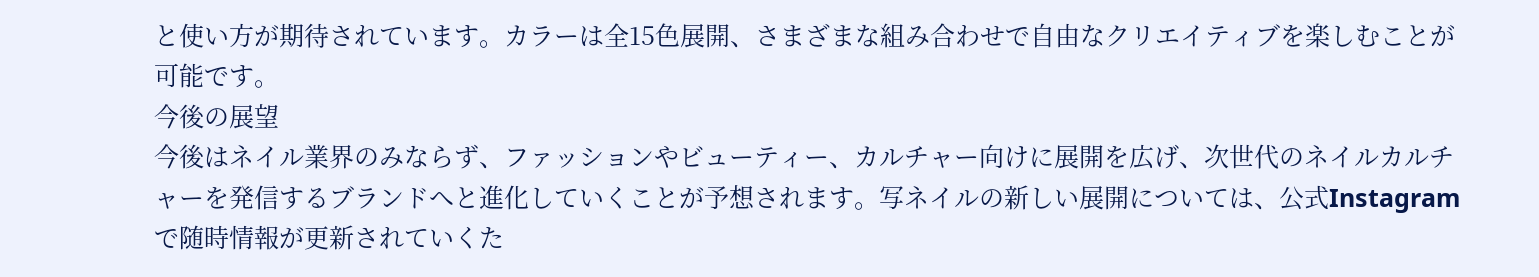と使い方が期待されています。カラーは全15色展開、さまざまな組み合わせで自由なクリエイティブを楽しむことが可能です。
今後の展望
今後はネイル業界のみならず、ファッションやビューティー、カルチャー向けに展開を広げ、次世代のネイルカルチャーを発信するブランドへと進化していくことが予想されます。写ネイルの新しい展開については、公式Instagramで随時情報が更新されていくた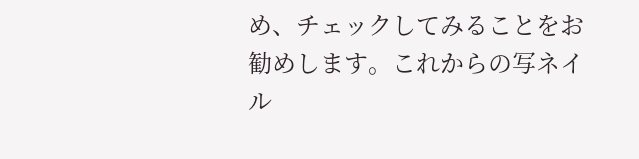め、チェックしてみることをお勧めします。これからの写ネイル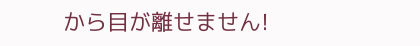から目が離せません!